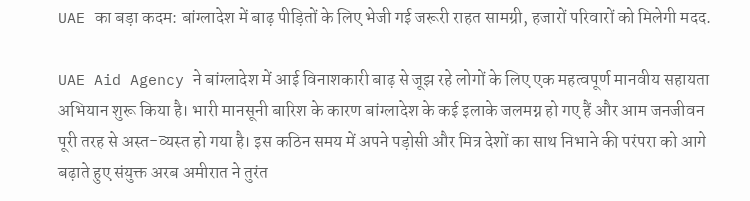UAE का बड़ा कदम: बांग्लादेश में बाढ़ पीड़ितों के लिए भेजी गई जरूरी राहत सामग्री, हजारों परिवारों को मिलेगी मदद.

UAE Aid Agency ने बांग्लादेश में आई विनाशकारी बाढ़ से जूझ रहे लोगों के लिए एक महत्वपूर्ण मानवीय सहायता अभियान शुरू किया है। भारी मानसूनी बारिश के कारण बांग्लादेश के कई इलाके जलमग्न हो गए हैं और आम जनजीवन पूरी तरह से अस्त-व्यस्त हो गया है। इस कठिन समय में अपने पड़ोसी और मित्र देशों का साथ निभाने की परंपरा को आगे बढ़ाते हुए संयुक्त अरब अमीरात ने तुरंत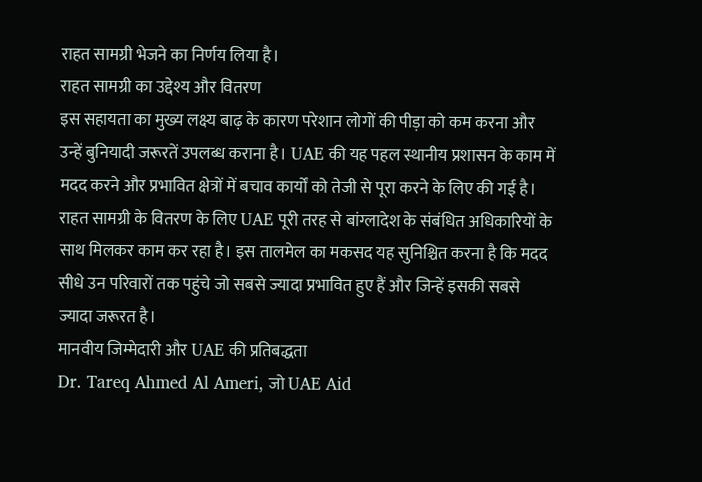राहत सामग्री भेजने का निर्णय लिया है।
राहत सामग्री का उद्देश्य और वितरण
इस सहायता का मुख्य लक्ष्य बाढ़ के कारण परेशान लोगों की पीड़ा को कम करना और उन्हें बुनियादी जरूरतें उपलब्ध कराना है। UAE की यह पहल स्थानीय प्रशासन के काम में मदद करने और प्रभावित क्षेत्रों में बचाव कार्यों को तेजी से पूरा करने के लिए की गई है। राहत सामग्री के वितरण के लिए UAE पूरी तरह से बांग्लादेश के संबंधित अधिकारियों के साथ मिलकर काम कर रहा है। इस तालमेल का मकसद यह सुनिश्चित करना है कि मदद सीधे उन परिवारों तक पहुंचे जो सबसे ज्यादा प्रभावित हुए हैं और जिन्हें इसकी सबसे ज्यादा जरूरत है।
मानवीय जिम्मेदारी और UAE की प्रतिबद्धता
Dr. Tareq Ahmed Al Ameri, जो UAE Aid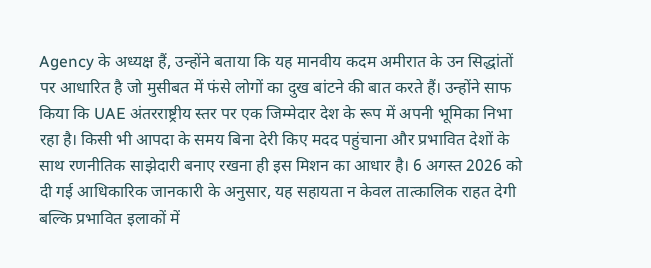Agency के अध्यक्ष हैं, उन्होंने बताया कि यह मानवीय कदम अमीरात के उन सिद्धांतों पर आधारित है जो मुसीबत में फंसे लोगों का दुख बांटने की बात करते हैं। उन्होंने साफ किया कि UAE अंतरराष्ट्रीय स्तर पर एक जिम्मेदार देश के रूप में अपनी भूमिका निभा रहा है। किसी भी आपदा के समय बिना देरी किए मदद पहुंचाना और प्रभावित देशों के साथ रणनीतिक साझेदारी बनाए रखना ही इस मिशन का आधार है। 6 अगस्त 2026 को दी गई आधिकारिक जानकारी के अनुसार, यह सहायता न केवल तात्कालिक राहत देगी बल्कि प्रभावित इलाकों में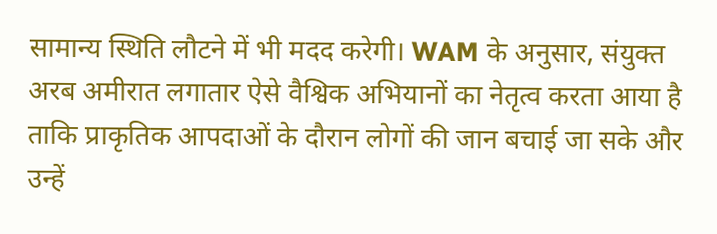सामान्य स्थिति लौटने में भी मदद करेगी। WAM के अनुसार, संयुक्त अरब अमीरात लगातार ऐसे वैश्विक अभियानों का नेतृत्व करता आया है ताकि प्राकृतिक आपदाओं के दौरान लोगों की जान बचाई जा सके और उन्हें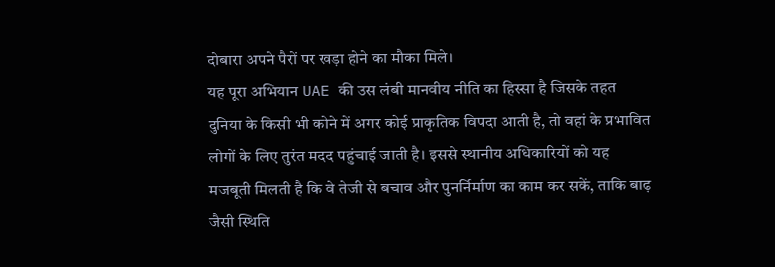दोबारा अपने पैरों पर खड़ा होने का मौका मिले।
यह पूरा अभियान UAE की उस लंबी मानवीय नीति का हिस्सा है जिसके तहत दुनिया के किसी भी कोने में अगर कोई प्राकृतिक विपदा आती है, तो वहां के प्रभावित लोगों के लिए तुरंत मदद पहुंचाई जाती है। इससे स्थानीय अधिकारियों को यह मजबूती मिलती है कि वे तेजी से बचाव और पुनर्निर्माण का काम कर सकें, ताकि बाढ़ जैसी स्थिति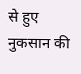से हुए नुकसान की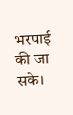भरपाई की जा सके।